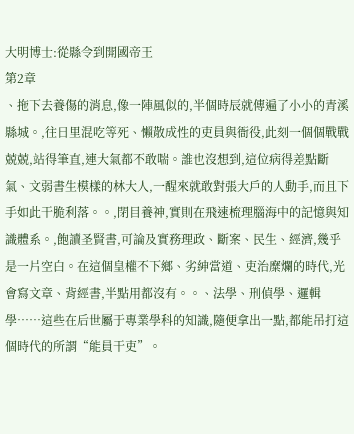大明博士:從縣令到開國帝王
第2章
、拖下去養傷的消息,像一陣風似的,半個時辰就傳遍了小小的青溪縣城。,往日里混吃等死、懶散成性的吏員與衙役,此刻一個個戰戰兢兢,站得筆直,連大氣都不敢喘。誰也沒想到,這位病得差點斷氣、文弱書生模樣的林大人,一醒來就敢對張大戶的人動手,而且下手如此干脆利落。。,閉目養神,實則在飛速梳理腦海中的記憶與知識體系。,飽讀圣賢書,可論及實務理政、斷案、民生、經濟,幾乎是一片空白。在這個皇權不下鄉、劣紳當道、吏治糜爛的時代,光會寫文章、背經書,半點用都沒有。。、法學、刑偵學、邏輯學……這些在后世屬于專業學科的知識,隨便拿出一點,都能吊打這個時代的所謂“能員干吏”。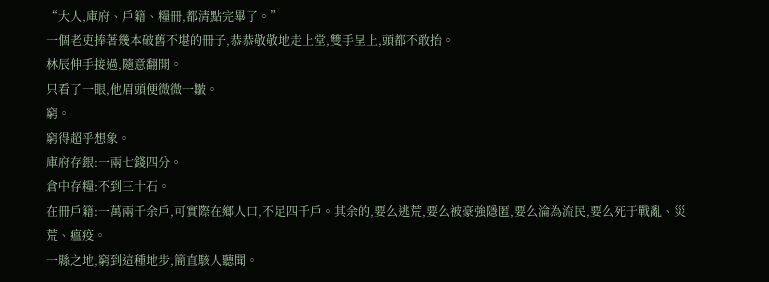“大人,庫府、戶籍、糧冊,都清點完畢了。”
一個老吏捧著幾本破舊不堪的冊子,恭恭敬敬地走上堂,雙手呈上,頭都不敢抬。
林辰伸手接過,隨意翻開。
只看了一眼,他眉頭便微微一皺。
窮。
窮得超乎想象。
庫府存銀:一兩七錢四分。
倉中存糧:不到三十石。
在冊戶籍:一萬兩千余戶,可實際在鄉人口,不足四千戶。其余的,要么逃荒,要么被豪強隱匿,要么淪為流民,要么死于戰亂、災荒、瘟疫。
一縣之地,窮到這種地步,簡直駭人聽聞。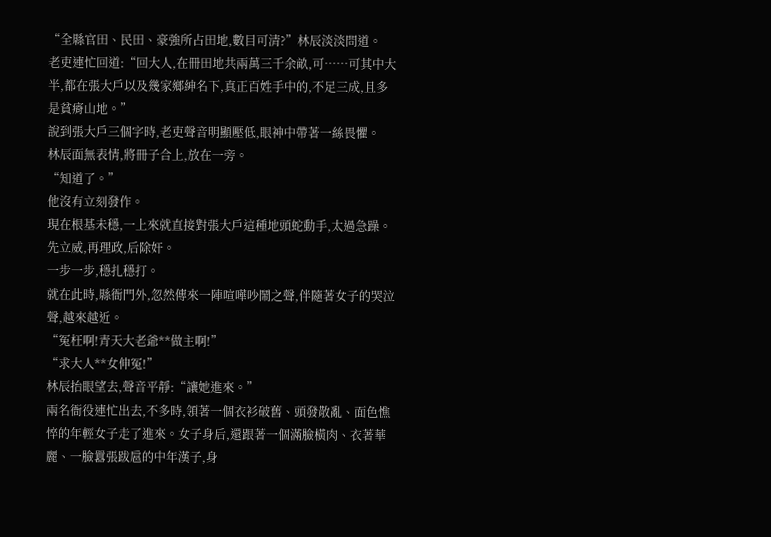“全縣官田、民田、豪強所占田地,數目可清?”林辰淡淡問道。
老吏連忙回道:“回大人,在冊田地共兩萬三千余畝,可……可其中大半,都在張大戶以及幾家鄉紳名下,真正百姓手中的,不足三成,且多是貧瘠山地。”
說到張大戶三個字時,老吏聲音明顯壓低,眼神中帶著一絲畏懼。
林辰面無表情,將冊子合上,放在一旁。
“知道了。”
他沒有立刻發作。
現在根基未穩,一上來就直接對張大戶這種地頭蛇動手,太過急躁。
先立威,再理政,后除奸。
一步一步,穩扎穩打。
就在此時,縣衙門外,忽然傳來一陣喧嘩吵鬧之聲,伴隨著女子的哭泣聲,越來越近。
“冤枉啊!青天大老爺**做主啊!”
“求大人**女伸冤!”
林辰抬眼望去,聲音平靜:“讓她進來。”
兩名衙役連忙出去,不多時,領著一個衣衫破舊、頭發散亂、面色憔悴的年輕女子走了進來。女子身后,還跟著一個滿臉橫肉、衣著華麗、一臉囂張跋扈的中年漢子,身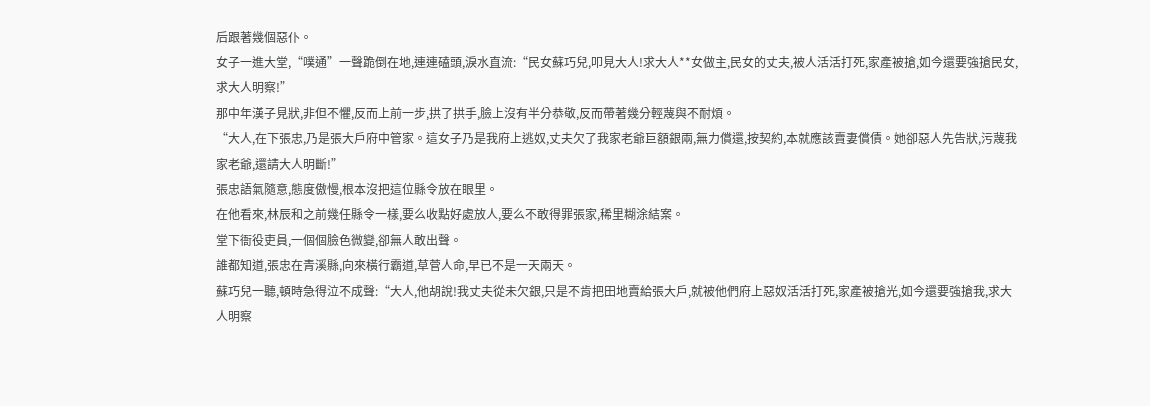后跟著幾個惡仆。
女子一進大堂,“噗通”一聲跪倒在地,連連磕頭,淚水直流:“民女蘇巧兒,叩見大人!求大人**女做主,民女的丈夫,被人活活打死,家產被搶,如今還要強搶民女,求大人明察!”
那中年漢子見狀,非但不懼,反而上前一步,拱了拱手,臉上沒有半分恭敬,反而帶著幾分輕蔑與不耐煩。
“大人,在下張忠,乃是張大戶府中管家。這女子乃是我府上逃奴,丈夫欠了我家老爺巨額銀兩,無力償還,按契約,本就應該賣妻償債。她卻惡人先告狀,污蔑我家老爺,還請大人明斷!”
張忠語氣隨意,態度傲慢,根本沒把這位縣令放在眼里。
在他看來,林辰和之前幾任縣令一樣,要么收點好處放人,要么不敢得罪張家,稀里糊涂結案。
堂下衙役吏員,一個個臉色微變,卻無人敢出聲。
誰都知道,張忠在青溪縣,向來橫行霸道,草菅人命,早已不是一天兩天。
蘇巧兒一聽,頓時急得泣不成聲:“大人,他胡說!我丈夫從未欠銀,只是不肯把田地賣給張大戶,就被他們府上惡奴活活打死,家產被搶光,如今還要強搶我,求大人明察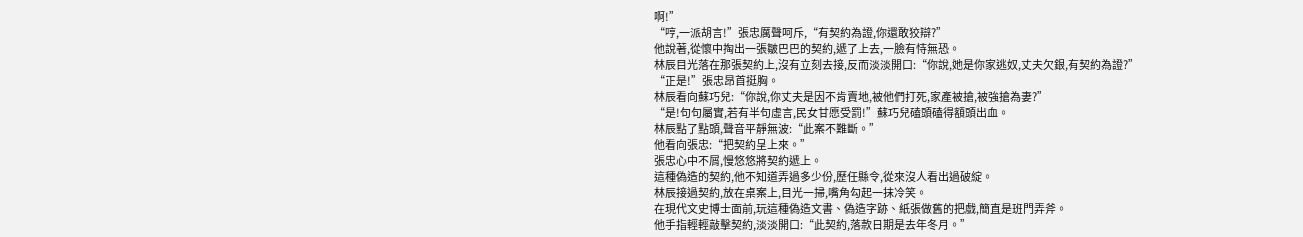啊!”
“哼,一派胡言!”張忠厲聲呵斥,“有契約為證,你還敢狡辯?”
他說著,從懷中掏出一張皺巴巴的契約,遞了上去,一臉有恃無恐。
林辰目光落在那張契約上,沒有立刻去接,反而淡淡開口:“你說,她是你家逃奴,丈夫欠銀,有契約為證?”
“正是!”張忠昂首挺胸。
林辰看向蘇巧兒:“你說,你丈夫是因不肯賣地,被他們打死,家產被搶,被強搶為妻?”
“是!句句屬實,若有半句虛言,民女甘愿受罰!”蘇巧兒磕頭磕得額頭出血。
林辰點了點頭,聲音平靜無波:“此案不難斷。”
他看向張忠:“把契約呈上來。”
張忠心中不屑,慢悠悠將契約遞上。
這種偽造的契約,他不知道弄過多少份,歷任縣令,從來沒人看出過破綻。
林辰接過契約,放在桌案上,目光一掃,嘴角勾起一抹冷笑。
在現代文史博士面前,玩這種偽造文書、偽造字跡、紙張做舊的把戲,簡直是班門弄斧。
他手指輕輕敲擊契約,淡淡開口:“此契約,落款日期是去年冬月。”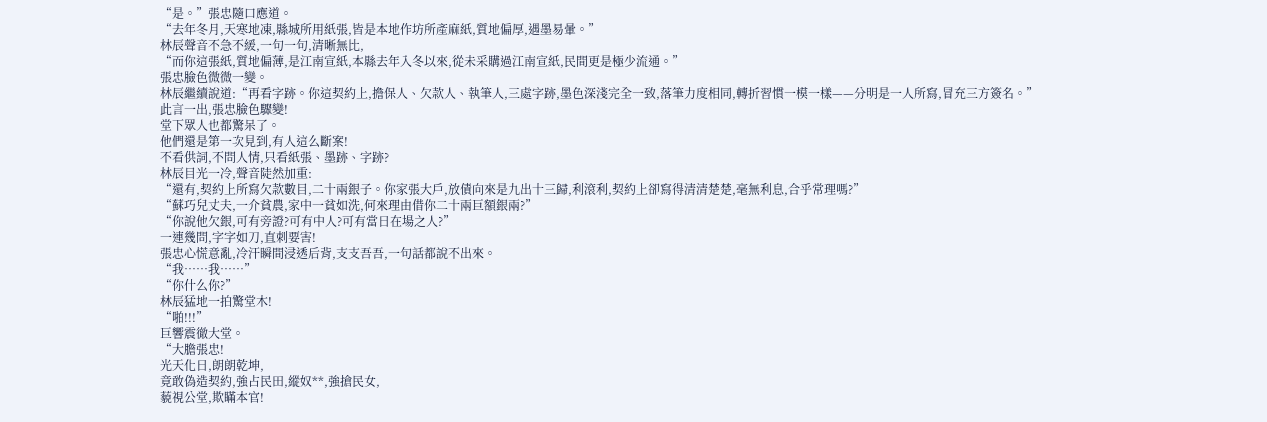“是。”張忠隨口應道。
“去年冬月,天寒地凍,縣城所用紙張,皆是本地作坊所產麻紙,質地偏厚,遇墨易暈。”
林辰聲音不急不緩,一句一句,清晰無比,
“而你這張紙,質地偏薄,是江南宣紙,本縣去年入冬以來,從未采購過江南宣紙,民間更是極少流通。”
張忠臉色微微一變。
林辰繼續說道:“再看字跡。你這契約上,擔保人、欠款人、執筆人,三處字跡,墨色深淺完全一致,落筆力度相同,轉折習慣一模一樣——分明是一人所寫,冒充三方簽名。”
此言一出,張忠臉色驟變!
堂下眾人也都驚呆了。
他們還是第一次見到,有人這么斷案!
不看供詞,不問人情,只看紙張、墨跡、字跡?
林辰目光一冷,聲音陡然加重:
“還有,契約上所寫欠款數目,二十兩銀子。你家張大戶,放債向來是九出十三歸,利滾利,契約上卻寫得清清楚楚,毫無利息,合乎常理嗎?”
“蘇巧兒丈夫,一介貧農,家中一貧如洗,何來理由借你二十兩巨額銀兩?”
“你說他欠銀,可有旁證?可有中人?可有當日在場之人?”
一連幾問,字字如刀,直刺要害!
張忠心慌意亂,冷汗瞬間浸透后背,支支吾吾,一句話都說不出來。
“我……我……”
“你什么你?”
林辰猛地一拍驚堂木!
“啪!!!”
巨響震徹大堂。
“大膽張忠!
光天化日,朗朗乾坤,
竟敢偽造契約,強占民田,縱奴**,強搶民女,
藐視公堂,欺瞞本官!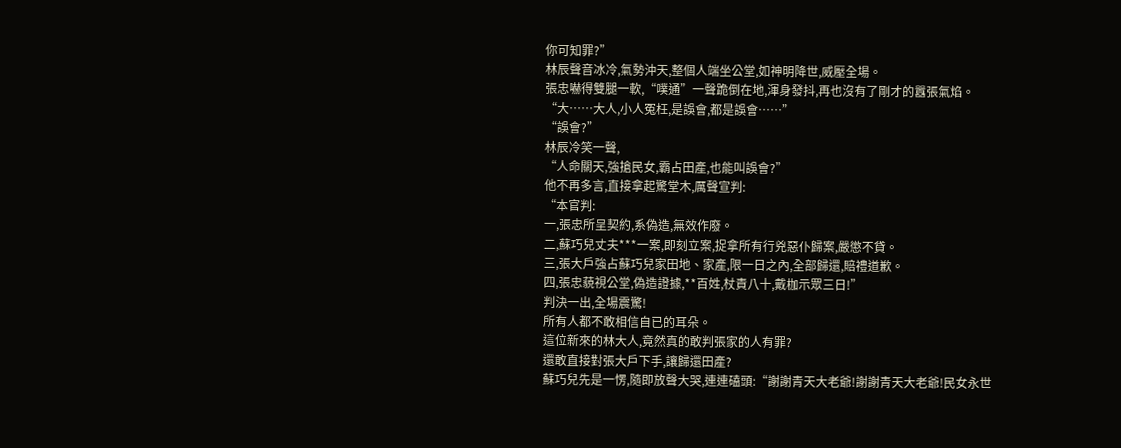你可知罪?”
林辰聲音冰冷,氣勢沖天,整個人端坐公堂,如神明降世,威壓全場。
張忠嚇得雙腿一軟,“噗通”一聲跪倒在地,渾身發抖,再也沒有了剛才的囂張氣焰。
“大……大人,小人冤枉,是誤會,都是誤會……”
“誤會?”
林辰冷笑一聲,
“人命關天,強搶民女,霸占田產,也能叫誤會?”
他不再多言,直接拿起驚堂木,厲聲宣判:
“本官判:
一,張忠所呈契約,系偽造,無效作廢。
二,蘇巧兒丈夫***一案,即刻立案,捉拿所有行兇惡仆歸案,嚴懲不貸。
三,張大戶強占蘇巧兒家田地、家產,限一日之內,全部歸還,賠禮道歉。
四,張忠藐視公堂,偽造證據,**百姓,杖責八十,戴枷示眾三日!”
判決一出,全場震驚!
所有人都不敢相信自已的耳朵。
這位新來的林大人,竟然真的敢判張家的人有罪?
還敢直接對張大戶下手,讓歸還田產?
蘇巧兒先是一愣,隨即放聲大哭,連連磕頭:“謝謝青天大老爺!謝謝青天大老爺!民女永世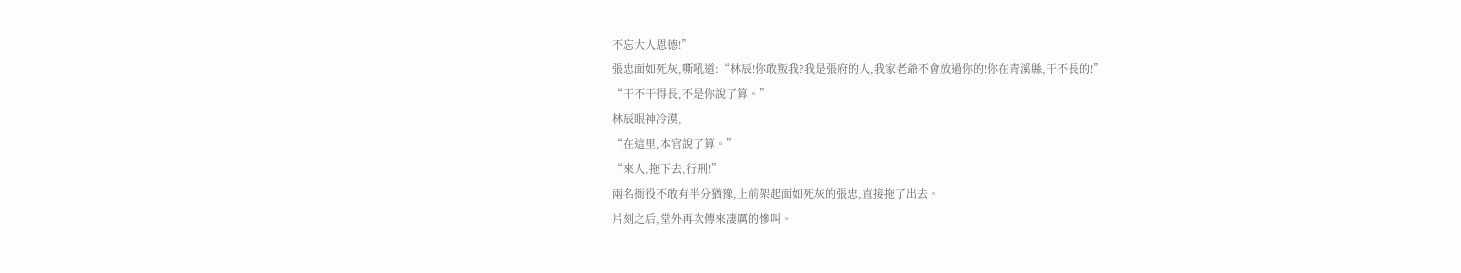不忘大人恩德!”
張忠面如死灰,嘶吼道:“林辰!你敢叛我?我是張府的人,我家老爺不會放過你的!你在青溪縣,干不長的!”
“干不干得長,不是你說了算。”
林辰眼神冷漠,
“在這里,本官說了算。”
“來人,拖下去,行刑!”
兩名衙役不敢有半分猶豫,上前架起面如死灰的張忠,直接拖了出去。
片刻之后,堂外再次傳來凄厲的慘叫。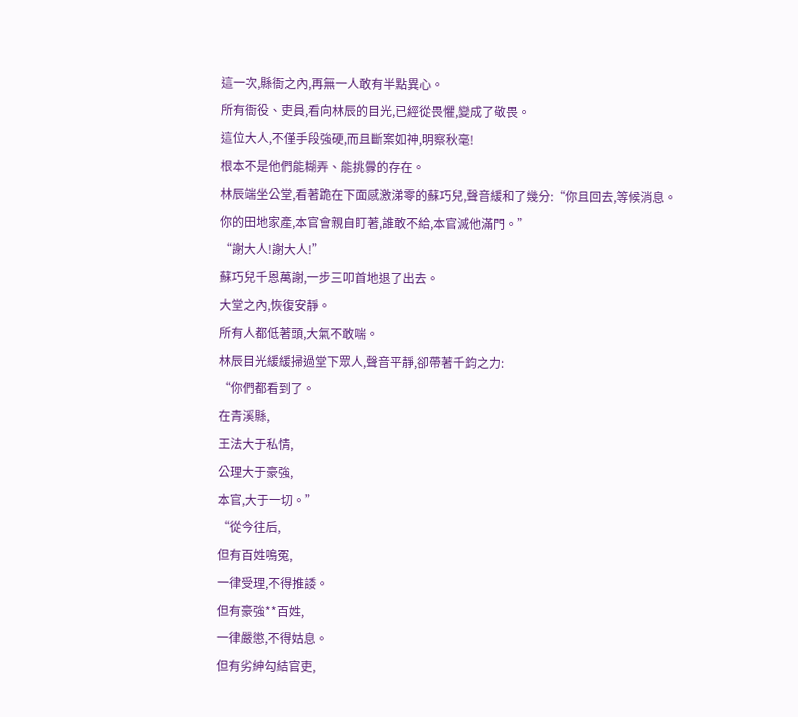這一次,縣衙之內,再無一人敢有半點異心。
所有衙役、吏員,看向林辰的目光,已經從畏懼,變成了敬畏。
這位大人,不僅手段強硬,而且斷案如神,明察秋毫!
根本不是他們能糊弄、能挑釁的存在。
林辰端坐公堂,看著跪在下面感激涕零的蘇巧兒,聲音緩和了幾分:“你且回去,等候消息。你的田地家產,本官會親自盯著,誰敢不給,本官滅他滿門。”
“謝大人!謝大人!”
蘇巧兒千恩萬謝,一步三叩首地退了出去。
大堂之內,恢復安靜。
所有人都低著頭,大氣不敢喘。
林辰目光緩緩掃過堂下眾人,聲音平靜,卻帶著千鈞之力:
“你們都看到了。
在青溪縣,
王法大于私情,
公理大于豪強,
本官,大于一切。”
“從今往后,
但有百姓鳴冤,
一律受理,不得推諉。
但有豪強**百姓,
一律嚴懲,不得姑息。
但有劣紳勾結官吏,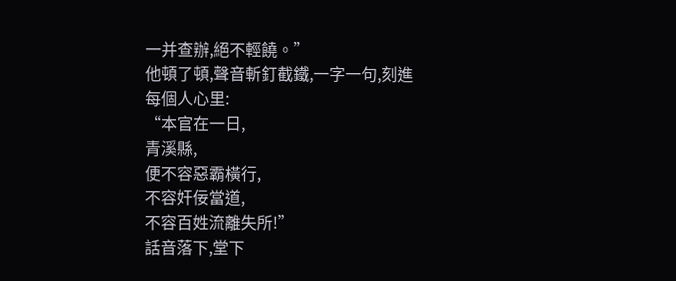一并查辦,絕不輕饒。”
他頓了頓,聲音斬釘截鐵,一字一句,刻進每個人心里:
“本官在一日,
青溪縣,
便不容惡霸橫行,
不容奸佞當道,
不容百姓流離失所!”
話音落下,堂下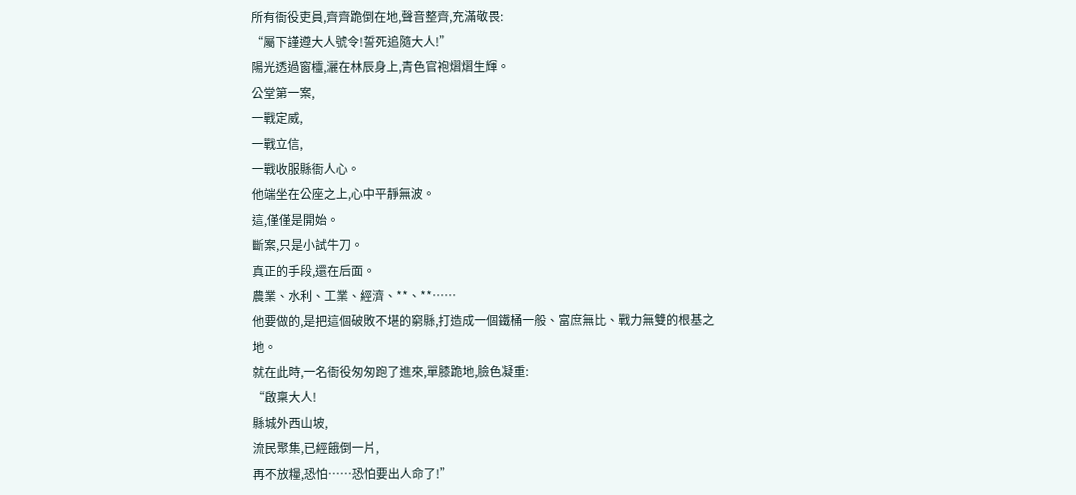所有衙役吏員,齊齊跪倒在地,聲音整齊,充滿敬畏:
“屬下謹遵大人號令!誓死追隨大人!”
陽光透過窗欞,灑在林辰身上,青色官袍熠熠生輝。
公堂第一案,
一戰定威,
一戰立信,
一戰收服縣衙人心。
他端坐在公座之上,心中平靜無波。
這,僅僅是開始。
斷案,只是小試牛刀。
真正的手段,還在后面。
農業、水利、工業、經濟、**、**……
他要做的,是把這個破敗不堪的窮縣,打造成一個鐵桶一般、富庶無比、戰力無雙的根基之地。
就在此時,一名衙役匆匆跑了進來,單膝跪地,臉色凝重:
“啟稟大人!
縣城外西山坡,
流民聚集,已經餓倒一片,
再不放糧,恐怕……恐怕要出人命了!”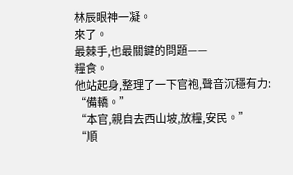林辰眼神一凝。
來了。
最棘手,也最關鍵的問題——
糧食。
他站起身,整理了一下官袍,聲音沉穩有力:
“備轎。”
“本官,親自去西山坡,放糧,安民。”
“順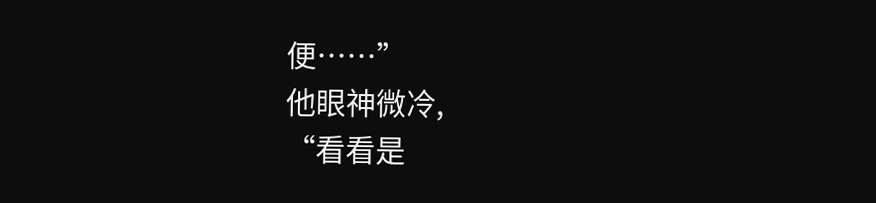便……”
他眼神微冷,
“看看是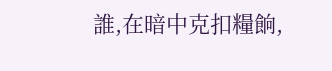誰,在暗中克扣糧餉,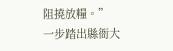阻撓放糧。”
一步踏出縣衙大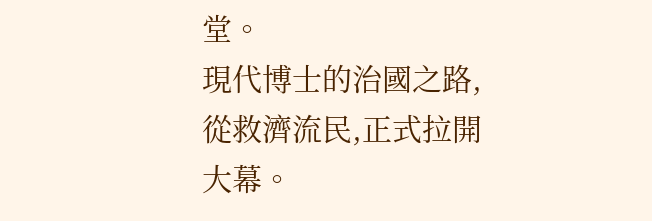堂。
現代博士的治國之路,
從救濟流民,正式拉開大幕。